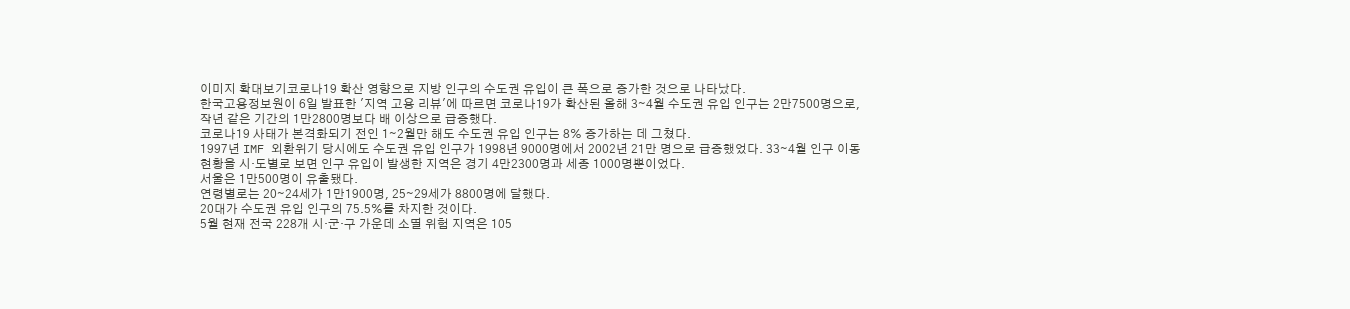이미지 확대보기코로나19 확산 영향으로 지방 인구의 수도권 유입이 큰 폭으로 증가한 것으로 나타났다.
한국고용정보원이 6일 발표한 '지역 고용 리뷰'에 따르면 코로나19가 확산된 올해 3∼4월 수도권 유입 인구는 2만7500명으로, 작년 같은 기간의 1만2800명보다 배 이상으로 급증했다.
코로나19 사태가 본격화되기 전인 1∼2월만 해도 수도권 유입 인구는 8% 증가하는 데 그쳤다.
1997년 IMF 외환위기 당시에도 수도권 유입 인구가 1998년 9000명에서 2002년 21만 명으로 급증했었다. 33∼4월 인구 이동 현황을 시·도별로 보면 인구 유입이 발생한 지역은 경기 4만2300명과 세종 1000명뿐이었다.
서울은 1만500명이 유출됐다.
연령별로는 20∼24세가 1만1900명, 25∼29세가 8800명에 달했다.
20대가 수도권 유입 인구의 75.5%를 차지한 것이다.
5월 현재 전국 228개 시·군·구 가운데 소멸 위험 지역은 105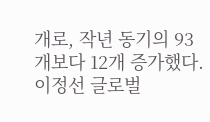개로, 작년 동기의 93개보다 12개 증가했다.
이정선 글로벌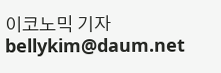이코노믹 기자 bellykim@daum.net